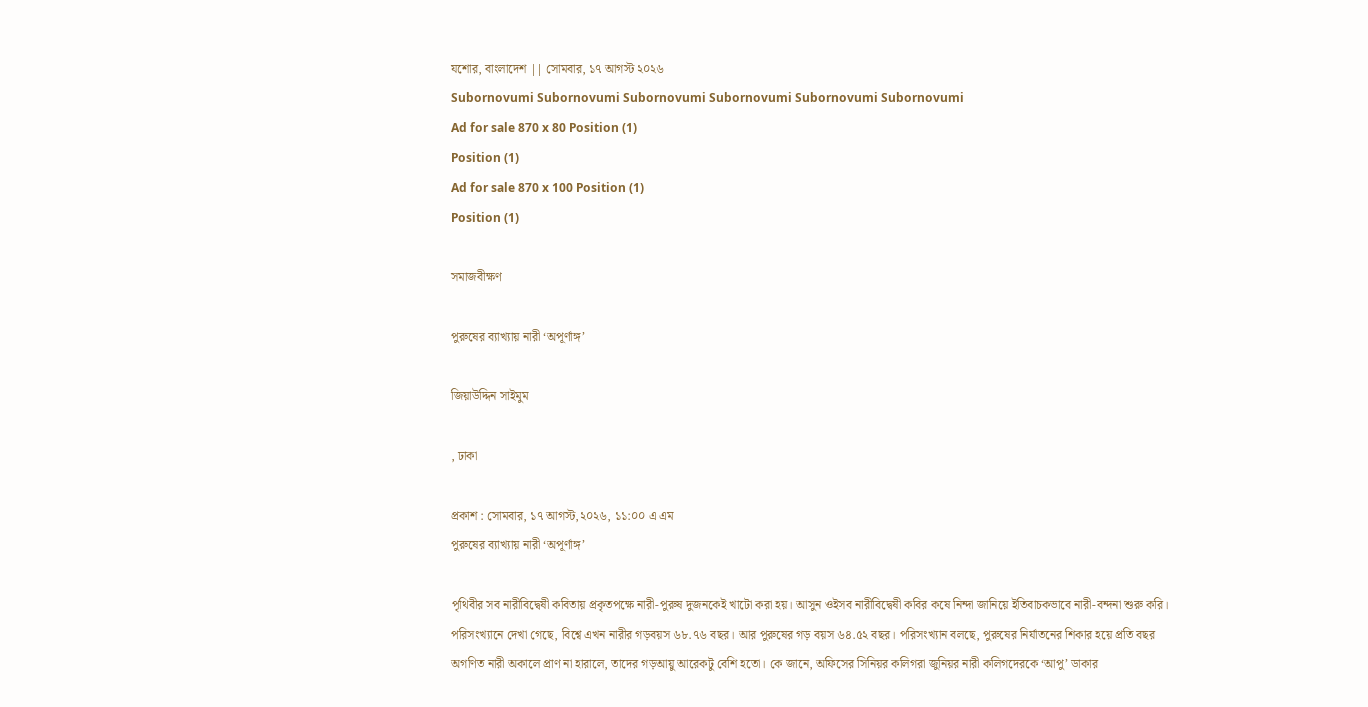যশোর, বাংলাদেশ || সোমবার, ১৭ আগস্ট ২০২৬
Subornovumi Subornovumi Subornovumi Subornovumi Subornovumi Subornovumi
Ad for sale 870 x 80 Position (1)
Position (1)
Ad for sale 870 x 100 Position (1)
Position (1)

সমাজবীক্ষণ

পুরুষের ব্যাখ্যায় নারী ‘অপূর্ণাঙ্গ’

জিয়াউদ্দিন সাইমুম

, ঢাকা

প্রকাশ : সোমবার, ১৭ আগস্ট,২০২৬, ১১:০০ এ এম
পুরুষের ব্যাখ্যায় নারী ‘অপূর্ণাঙ্গ’

পৃথিবীর সব নারীবিদ্বেষী কবিতায় প্রকৃতপক্ষে নারী-পুরুষ দুজনকেই খাটো করা হয়। আসুন ওইসব নারীবিদ্বেষী কবির কষে নিন্দা জানিয়ে ইতিবাচকভাবে নারী-বন্দনা শুরু করি। পরিসংখ্যানে দেখা গেছে, বিশ্বে এখন নারীর গড়বয়স ৬৮.৭৬ বছর। আর পুরুষের গড় বয়স ৬৪.৫২ বছর। পরিসংখ্যান বলছে, পুরুষের নির্যাতনের শিকার হয়ে প্রতি বছর অগণিত নারী অকালে প্রাণ না হারালে, তাদের গড়আয়ু আরেকটু বেশি হতো। কে জানে, অফিসের সিনিয়র কলিগরা জুনিয়র নারী কলিগদেরকে ‘আপু’ ডাকার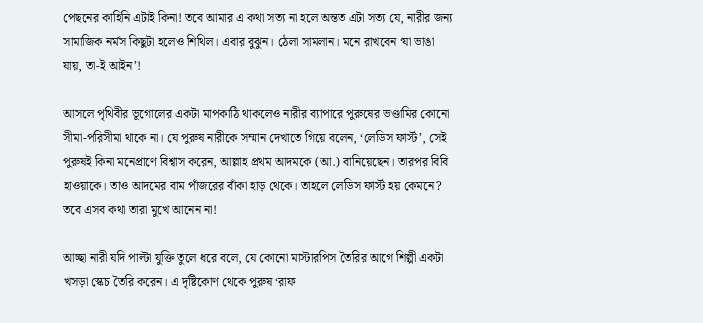পেছনের কাহিনি এটাই কিনা! তবে আমার এ কথা সত্য না হলে অন্তত এটা সত্য যে, নারীর জন্য সামাজিক নর্মস কিছুটা হলেও শিথিল। এবার বুঝুন। ঠেলা সামলান। মনে রাখবেন ‘যা ভাঙা যায়, তা-ই আইন’!

আসলে পৃথিবীর ভূগোলের একটা মাপকাঠি থাকলেও নারীর ব্যাপারে পুরুষের ভণ্ডামির কোনো সীমা-পরিসীমা থাকে না। যে পুরুষ নারীকে সম্মান দেখাতে গিয়ে বলেন, ‘লেডিস ফার্স্ট’, সেই পুরুষই কিনা মনেপ্রাণে বিশ্বাস করেন, আল্লাহ প্রথম আদমকে (আ.) বানিয়েছেন। তারপর বিবি হাওয়াকে। তাও আদমের বাম পাঁজরের বাঁকা হাড় থেকে। তাহলে লেডিস ফার্স্ট হয় কেমনে? তবে এসব কথা তারা মুখে আনেন না!

আচ্ছা নারী যদি পাল্টা যুক্তি তুলে ধরে বলে, যে কোনো মাস্টারপিস তৈরির আগে শিল্পী একটা খসড়া স্কেচ তৈরি করেন। এ দৃষ্টিকোণ থেকে পুরুষ ‘রাফ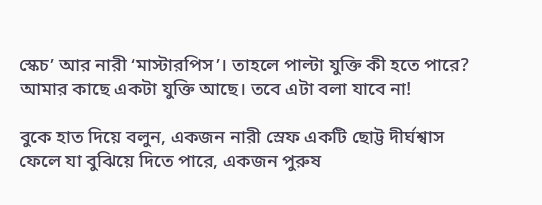স্কেচ’ আর নারী ‘মাস্টারপিস’। তাহলে পাল্টা যুক্তি কী হতে পারে? আমার কাছে একটা যুক্তি আছে। তবে এটা বলা যাবে না!

বুকে হাত দিয়ে বলুন, একজন নারী স্রেফ একটি ছোট্ট দীর্ঘশ্বাস ফেলে যা বুঝিয়ে দিতে পারে, একজন পুরুষ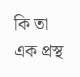কি তা এক প্রস্থ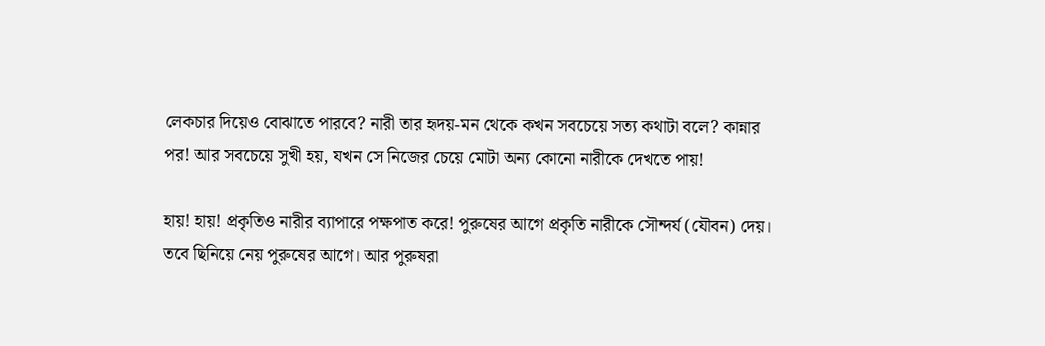লেকচার দিয়েও বোঝাতে পারবে? নারী তার হৃদয়-মন থেকে কখন সবচেয়ে সত্য কথাটা বলে? কান্নার পর! আর সবচেয়ে সুখী হয়, যখন সে নিজের চেয়ে মোটা অন্য কোনো নারীকে দেখতে পায়!

হায়! হায়! প্রকৃতিও নারীর ব্যাপারে পক্ষপাত করে! পুরুষের আগে প্রকৃতি নারীকে সৌন্দর্য (যৌবন) দেয়। তবে ছিনিয়ে নেয় পুরুষের আগে। আর পুরুষরা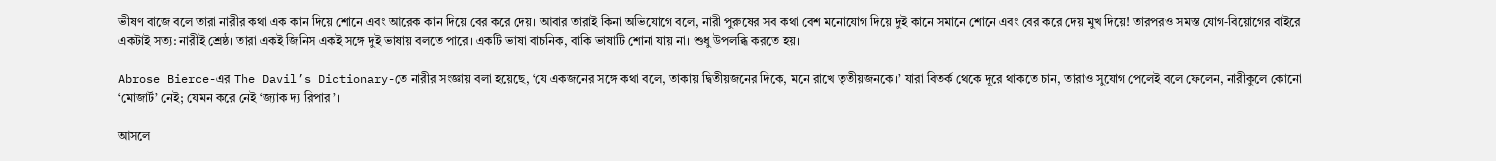ভীষণ বাজে বলে তারা নারীর কথা এক কান দিয়ে শোনে এবং আরেক কান দিয়ে বের করে দেয়। আবার তারাই কিনা অভিযোগে বলে, নারী পুরুষের সব কথা বেশ মনোযোগ দিয়ে দুই কানে সমানে শোনে এবং বের করে দেয় মুখ দিয়ে! তারপরও সমস্ত যোগ-বিয়োগের বাইরে একটাই সত্য: নারীই শ্রেষ্ঠ। তারা একই জিনিস একই সঙ্গে দুই ভাষায় বলতে পারে। একটি ভাষা বাচনিক, বাকি ভাষাটি শোনা যায় না। শুধু উপলব্ধি করতে হয়।

Abrose Bierce-এর The Davil’s Dictionary-তে নারীর সংজ্ঞায় বলা হয়েছে, ‘যে একজনের সঙ্গে কথা বলে, তাকায় দ্বিতীয়জনের দিকে, মনে রাখে তৃতীয়জনকে।’ যারা বিতর্ক থেকে দূরে থাকতে চান, তারাও সুযোগ পেলেই বলে ফেলেন, নারীকুলে কোনো ‘মোজার্ট’ নেই; যেমন করে নেই ‘জ্যাক দ্য রিপার’।

আসলে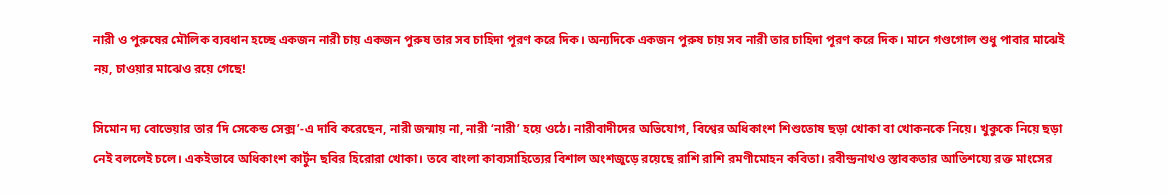নারী ও পুরুষের মৌলিক ব্যবধান হচ্ছে একজন নারী চায় একজন পুরুষ তার সব চাহিদা পূরণ করে দিক। অন্যদিকে একজন পুরুষ চায় সব নারী তার চাহিদা পূরণ করে দিক। মানে গণ্ডগোল শুধু পাবার মাঝেই নয়, চাওয়ার মাঝেও রয়ে গেছে!

সিমোন দ্য বোভেয়ার তার ‘দি সেকেন্ড সেক্স’-এ দাবি করেছেন, নারী জন্মায় না, নারী ‘নারী’ হয়ে ওঠে। নারীবাদীদের অভিযোগ, বিশ্বের অধিকাংশ শিশুতোষ ছড়া খোকা বা খোকনকে নিয়ে। খুকুকে নিয়ে ছড়া নেই বললেই চলে। একইভাবে অধিকাংশ কার্টুন ছবির হিরোরা খোকা। তবে বাংলা কাব্যসাহিত্যের বিশাল অংশজুড়ে রয়েছে রাশি রাশি রমণীমোহন কবিতা। রবীন্দ্রনাথও স্তাবকতার আতিশয্যে রক্ত মাংসের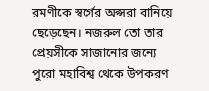রমণীকে স্বর্গের অপ্সরা বানিয়ে ছেড়েছেন। নজরুল তো তার প্রেয়সীকে সাজানোর জন্যে পুরো মহাবিশ্ব থেকে উপকরণ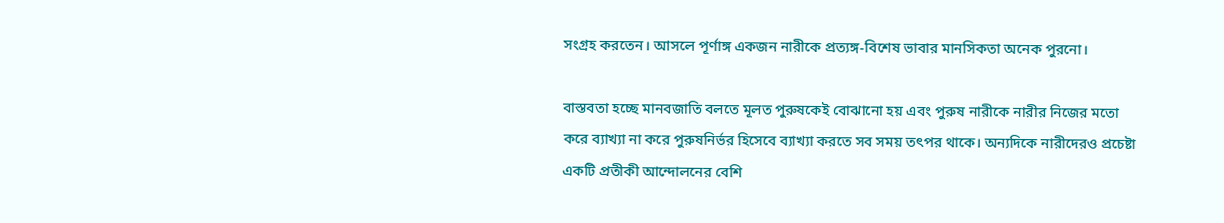সংগ্রহ করতেন। আসলে পূর্ণাঙ্গ একজন নারীকে প্রত্যঙ্গ-বিশেষ ভাবার মানসিকতা অনেক পুরনো।

বাস্তবতা হচ্ছে মানবজাতি বলতে মূলত পুরুষকেই বোঝানো হয় এবং পুরুষ নারীকে নারীর নিজের মতো করে ব্যাখ্যা না করে পুরুষনির্ভর হিসেবে ব্যাখ্যা করতে সব সময় তৎপর থাকে। অন্যদিকে নারীদেরও প্রচেষ্টা একটি প্রতীকী আন্দোলনের বেশি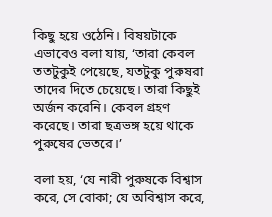কিছু হয়ে ওঠেনি। বিষয়টাকে এভাবেও বলা যায়, ‘তারা কেবল ততটুকুই পেয়েছে, যতটুকু পুরুষরা তাদের দিতে চেয়েছে। তারা কিছুই অর্জন করেনি। কেবল গ্রহণ করেছে। তারা ছত্রভঙ্গ হয়ে থাকে পুরুষের ভেতরে।’

বলা হয়, ‘যে নারী পুরুষকে বিশ্বাস করে, সে বোকা; যে অবিশ্বাস করে,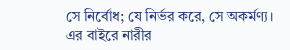সে নির্বোধ; যে নির্ভর করে, সে অকর্মণ্য। এর বাইরে নারীর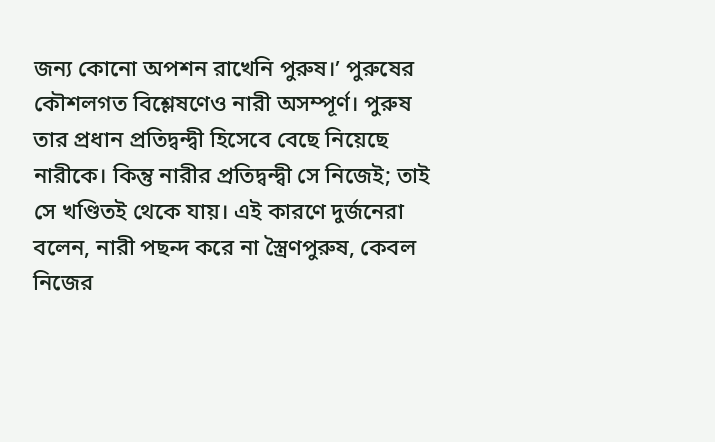জন্য কোনো অপশন রাখেনি পুরুষ।’ পুরুষের কৌশলগত বিশ্লেষণেও নারী অসম্পূর্ণ। পুরুষ তার প্রধান প্রতিদ্বন্দ্বী হিসেবে বেছে নিয়েছে নারীকে। কিন্তু নারীর প্রতিদ্বন্দ্বী সে নিজেই; তাই সে খণ্ডিতই থেকে যায়। এই কারণে দুর্জনেরা বলেন, নারী পছন্দ করে না স্ত্রৈণপুরুষ, কেবল নিজের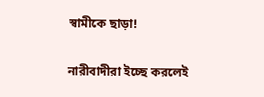স্বামীকে ছাড়া!

নারীবাদীরা ইচ্ছে করলেই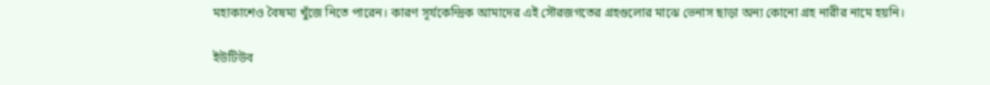মহাকাশেও বৈষম্য খুঁজে নিতে পারেন। কারণ সূর্যকেন্দ্রিক আমাদের এই সৌরজগতের গ্রহগুলোর মাঝে ভেনাস ছাড়া অন্য কোনো গ্রহ নারীর নামে হয়নি।

ইউটিউব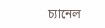চ্যানেল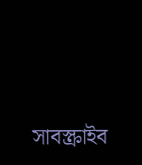সাবস্ক্রাইব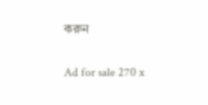করুন

Ad for sale 270 x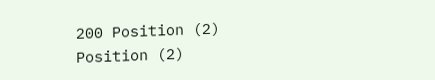200 Position (2)
Position (2)